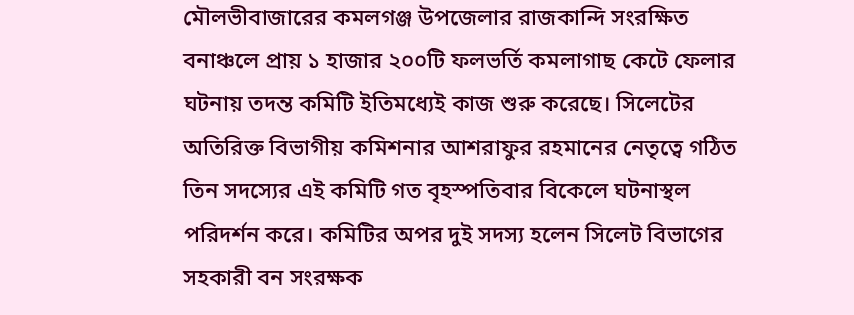মৌলভীবাজারের কমলগঞ্জ উপজেলার রাজকান্দি সংরক্ষিত বনাঞ্চলে প্রায় ১ হাজার ২০০টি ফলভর্তি কমলাগাছ কেটে ফেলার ঘটনায় তদন্ত কমিটি ইতিমধ্যেই কাজ শুরু করেছে। সিলেটের অতিরিক্ত বিভাগীয় কমিশনার আশরাফুর রহমানের নেতৃত্বে গঠিত তিন সদস্যের এই কমিটি গত বৃহস্পতিবার বিকেলে ঘটনাস্থল পরিদর্শন করে। কমিটির অপর দুই সদস্য হলেন সিলেট বিভাগের সহকারী বন সংরক্ষক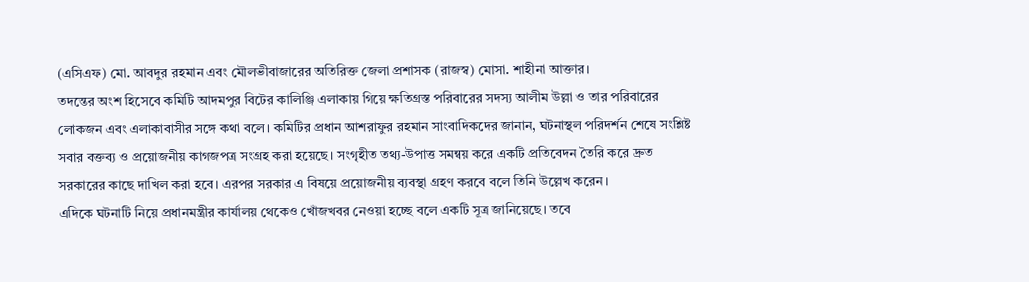(এসিএফ) মো. আবদুর রহমান এবং মৌলভীবাজারের অতিরিক্ত জেলা প্রশাসক (রাজস্ব) মোসা. শাহীনা আক্তার।
তদন্তের অংশ হিসেবে কমিটি আদমপুর বিটের কালিঞ্জি এলাকায় গিয়ে ক্ষতিগ্রস্ত পরিবারের সদস্য আলীম উল্লা ও তার পরিবারের লোকজন এবং এলাকাবাসীর সঙ্গে কথা বলে। কমিটির প্রধান আশরাফুর রহমান সাংবাদিকদের জানান, ঘটনাস্থল পরিদর্শন শেষে সংশ্লিষ্ট সবার বক্তব্য ও প্রয়োজনীয় কাগজপত্র সংগ্রহ করা হয়েছে। সংগৃহীত তথ্য-উপাত্ত সমন্বয় করে একটি প্রতিবেদন তৈরি করে দ্রুত সরকারের কাছে দাখিল করা হবে। এরপর সরকার এ বিষয়ে প্রয়োজনীয় ব্যবস্থা গ্রহণ করবে বলে তিনি উল্লেখ করেন।
এদিকে ঘটনাটি নিয়ে প্রধানমন্ত্রীর কার্যালয় থেকেও খোঁজখবর নেওয়া হচ্ছে বলে একটি সূত্র জানিয়েছে। তবে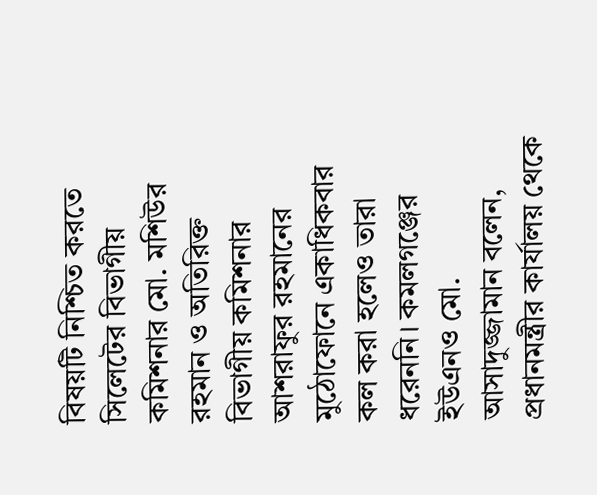বিষয়টি নিশ্চিত করতে সিলেটের বিভাগীয় কমিশনার মো. মশিউর রহমান ও অতিরিক্ত বিভাগীয় কমিশনার আশরাফুর রহমানের মুঠোফোনে একাধিকবার কল করা হলেও তারা ধরেননি। কমলগঞ্জের ইউএনও মো. আসাদুজ্জামান বলেন, প্রধানমন্ত্রীর কার্যালয় থেকে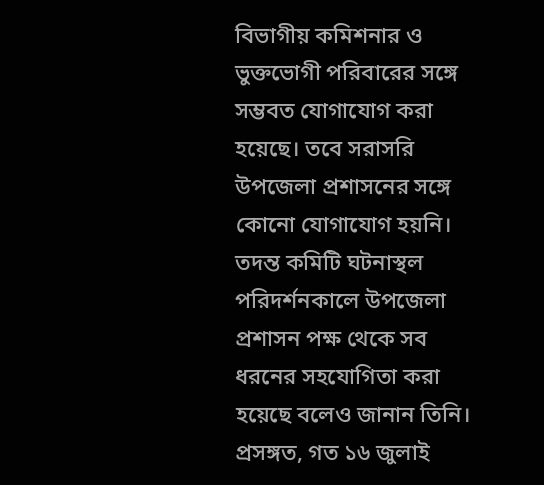বিভাগীয় কমিশনার ও ভুক্তভোগী পরিবারের সঙ্গে সম্ভবত যোগাযোগ করা হয়েছে। তবে সরাসরি উপজেলা প্রশাসনের সঙ্গে কোনো যোগাযোগ হয়নি। তদন্ত কমিটি ঘটনাস্থল পরিদর্শনকালে উপজেলা প্রশাসন পক্ষ থেকে সব ধরনের সহযোগিতা করা হয়েছে বলেও জানান তিনি।
প্রসঙ্গত, গত ১৬ জুলাই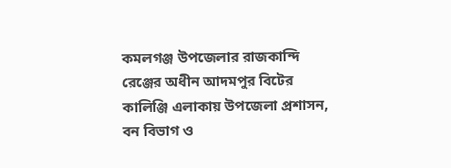কমলগঞ্জ উপজেলার রাজকান্দি রেঞ্জের অধীন আদমপুর বিটের কালিঞ্জি এলাকায় উপজেলা প্রশাসন, বন বিভাগ ও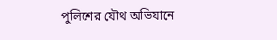পুলিশের যৌথ অভিযানে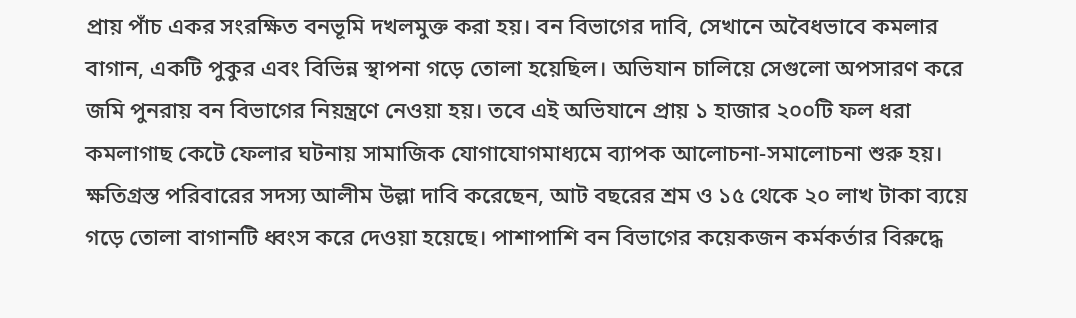প্রায় পাঁচ একর সংরক্ষিত বনভূমি দখলমুক্ত করা হয়। বন বিভাগের দাবি, সেখানে অবৈধভাবে কমলার বাগান, একটি পুকুর এবং বিভিন্ন স্থাপনা গড়ে তোলা হয়েছিল। অভিযান চালিয়ে সেগুলো অপসারণ করে জমি পুনরায় বন বিভাগের নিয়ন্ত্রণে নেওয়া হয়। তবে এই অভিযানে প্রায় ১ হাজার ২০০টি ফল ধরা কমলাগাছ কেটে ফেলার ঘটনায় সামাজিক যোগাযোগমাধ্যমে ব্যাপক আলোচনা-সমালোচনা শুরু হয়।
ক্ষতিগ্রস্ত পরিবারের সদস্য আলীম উল্লা দাবি করেছেন, আট বছরের শ্রম ও ১৫ থেকে ২০ লাখ টাকা ব্যয়ে গড়ে তোলা বাগানটি ধ্বংস করে দেওয়া হয়েছে। পাশাপাশি বন বিভাগের কয়েকজন কর্মকর্তার বিরুদ্ধে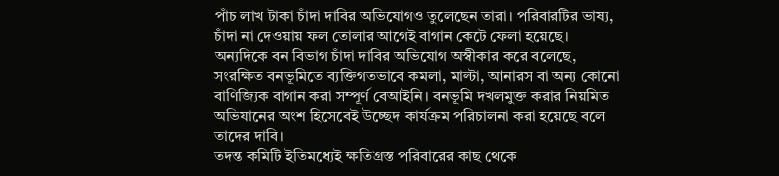পাঁচ লাখ টাকা চাঁদা দাবির অভিযোগও তুলেছেন তারা। পরিবারটির ভাষ্য, চাঁদা না দেওয়ায় ফল তোলার আগেই বাগান কেটে ফেলা হয়েছে। অন্যদিকে বন বিভাগ চাঁদা দাবির অভিযোগ অস্বীকার করে বলেছে, সংরক্ষিত বনভূমিতে ব্যক্তিগতভাবে কমলা, মাল্টা, আনারস বা অন্য কোনো বাণিজ্যিক বাগান করা সম্পূর্ণ বেআইনি। বনভূমি দখলমুক্ত করার নিয়মিত অভিযানের অংশ হিসেবেই উচ্ছেদ কার্যক্রম পরিচালনা করা হয়েছে বলে তাদের দাবি।
তদন্ত কমিটি ইতিমধ্যেই ক্ষতিগ্রস্ত পরিবারের কাছ থেকে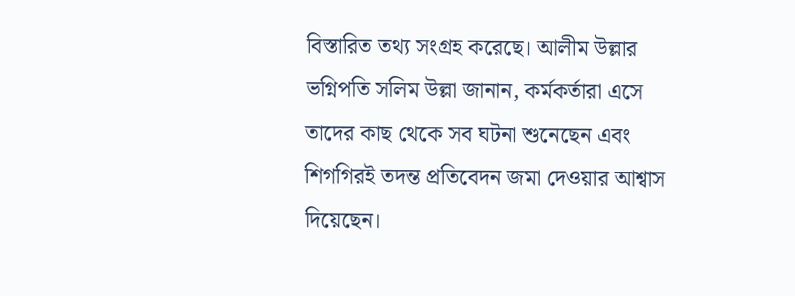বিস্তারিত তথ্য সংগ্রহ করেছে। আলীম উল্লার ভগ্নিপতি সলিম উল্লা জানান, কর্মকর্তারা এসে তাদের কাছ থেকে সব ঘটনা শুনেছেন এবং শিগগিরই তদন্ত প্রতিবেদন জমা দেওয়ার আশ্বাস দিয়েছেন।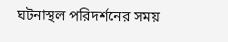ঘটনাস্থল পরিদর্শনের সময়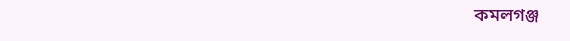কমলগঞ্জ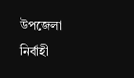উপজেলা নির্বাহী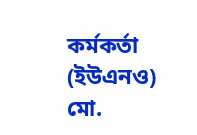কর্মকর্তা (ইউএনও) মো.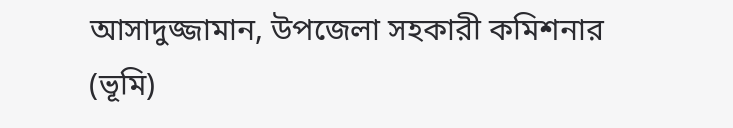আসাদুজ্জামান, উপজেলা সহকারী কমিশনার (ভূমি)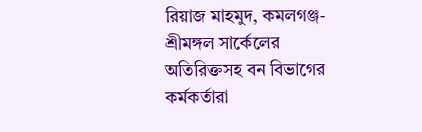রিয়াজ মাহমুদ, কমলগঞ্জ-শ্রীমঙ্গল সার্কেলের অতিরিক্তসহ বন বিভাগের কর্মকর্তারা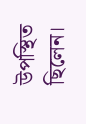উপস্থিত ছিলেন।